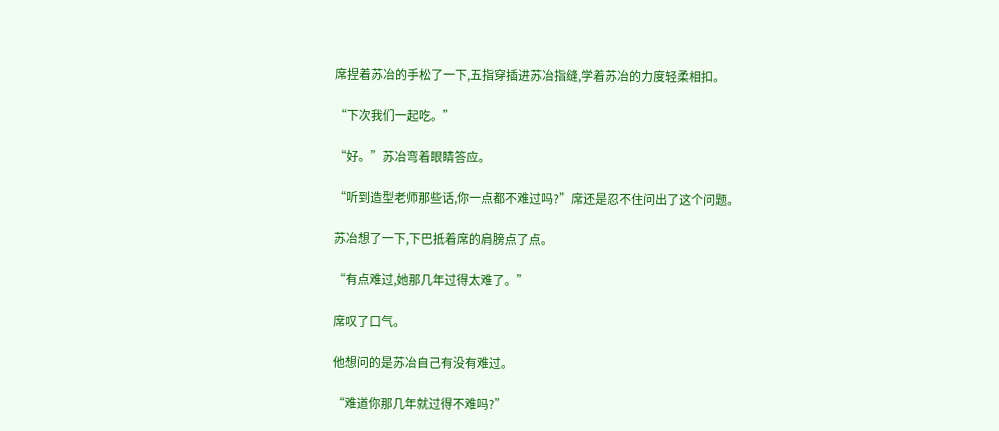席捏着苏冶的手松了一下,五指穿插进苏冶指缝,学着苏冶的力度轻柔相扣。

“下次我们一起吃。”

“好。”苏冶弯着眼睛答应。

“听到造型老师那些话,你一点都不难过吗?”席还是忍不住问出了这个问题。

苏冶想了一下,下巴抵着席的肩膀点了点。

“有点难过,她那几年过得太难了。”

席叹了口气。

他想问的是苏冶自己有没有难过。

“难道你那几年就过得不难吗?”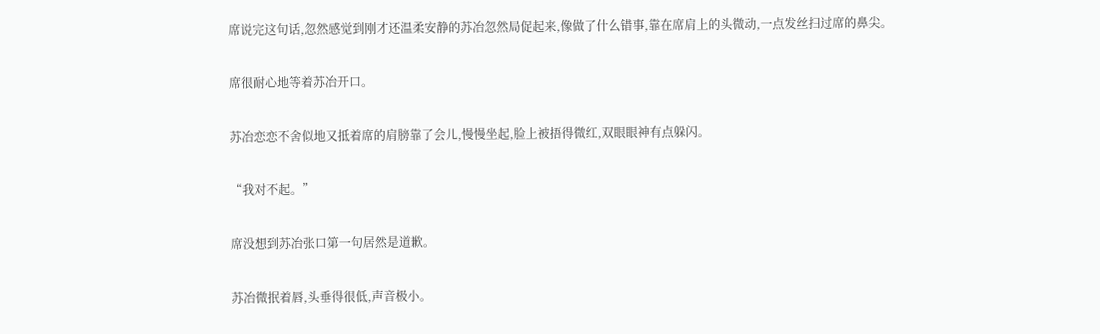席说完这句话,忽然感觉到刚才还温柔安静的苏冶忽然局促起来,像做了什么错事,靠在席肩上的头微动,一点发丝扫过席的鼻尖。

席很耐心地等着苏冶开口。

苏冶恋恋不舍似地又抵着席的肩膀靠了会儿,慢慢坐起,脸上被捂得微红,双眼眼神有点躲闪。

“我对不起。”

席没想到苏冶张口第一句居然是道歉。

苏冶微抿着唇,头垂得很低,声音极小。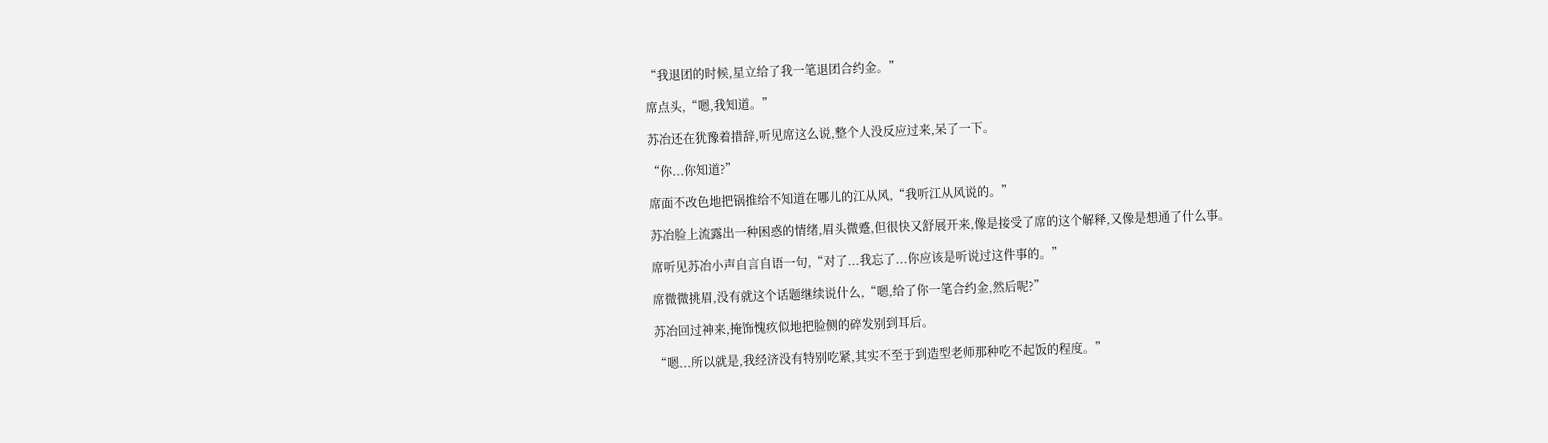“我退团的时候,星立给了我一笔退团合约金。”

席点头,“嗯,我知道。”

苏冶还在犹豫着措辞,听见席这么说,整个人没反应过来,呆了一下。

“你...你知道?”

席面不改色地把锅推给不知道在哪儿的江从风,“我听江从风说的。”

苏冶脸上流露出一种困惑的情绪,眉头微蹙,但很快又舒展开来,像是接受了席的这个解释,又像是想通了什么事。

席听见苏冶小声自言自语一句,“对了...我忘了...你应该是听说过这件事的。”

席微微挑眉,没有就这个话题继续说什么,“嗯,给了你一笔合约金,然后呢?”

苏冶回过神来,掩饰愧疚似地把脸侧的碎发别到耳后。

“嗯...所以就是,我经济没有特别吃紧,其实不至于到造型老师那种吃不起饭的程度。”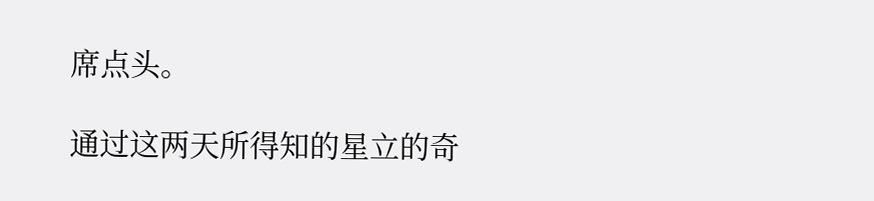席点头。

通过这两天所得知的星立的奇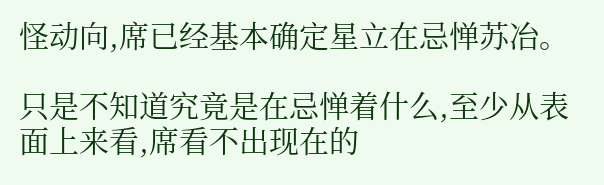怪动向,席已经基本确定星立在忌惮苏冶。

只是不知道究竟是在忌惮着什么,至少从表面上来看,席看不出现在的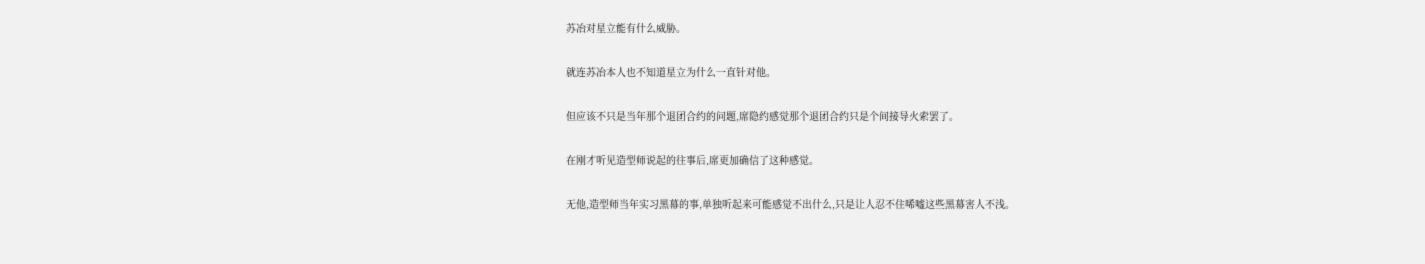苏冶对星立能有什么威胁。

就连苏冶本人也不知道星立为什么一直针对他。

但应该不只是当年那个退团合约的问题,席隐约感觉那个退团合约只是个间接导火索罢了。

在刚才听见造型师说起的往事后,席更加确信了这种感觉。

无他,造型师当年实习黑幕的事,单独听起来可能感觉不出什么,只是让人忍不住唏嘘这些黑幕害人不浅。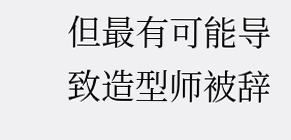但最有可能导致造型师被辞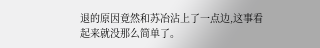退的原因竟然和苏冶沾上了一点边,这事看起来就没那么简单了。